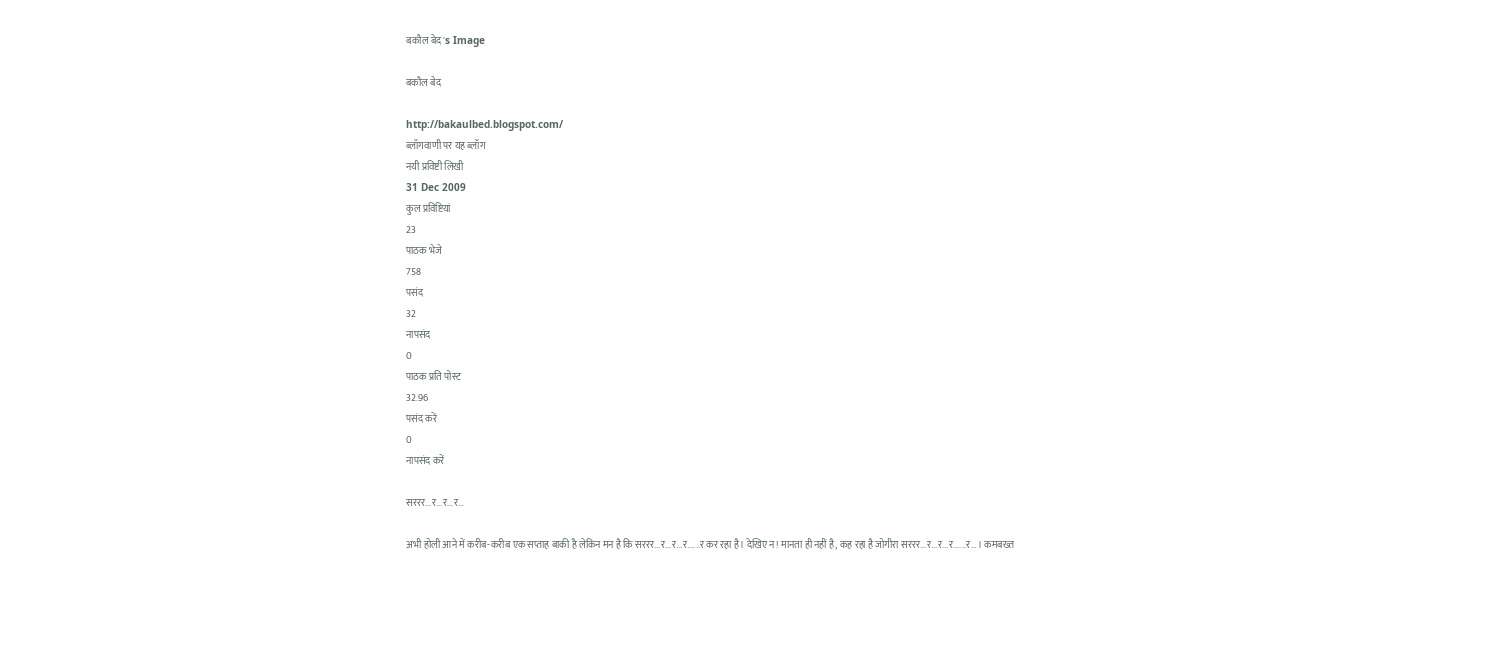बकौल बेद's Image

बकौल बेद

http://bakaulbed.blogspot.com/
ब्लॉगवाणी पर यह ब्लॉग
नयी प्रविष्टी लिखी
31 Dec 2009
कुल प्रविष्टियां
23
पाठक भेजे
758
पसंद
32
नापसंद
0
पाठक प्रति पोस्ट
32.96
पसंद करें
0
नापसंद करें

सररर...र...र...र…

अभी होली आने में करीब-करीब एक सप्ताह बाकी है लेकिन मन है कि सररर...र...र...र......र कर रहा है। देखिए न! मानता ही नहीं है, कह रहा है जोगीरा सररर...र...र...र......र…। कमबख्त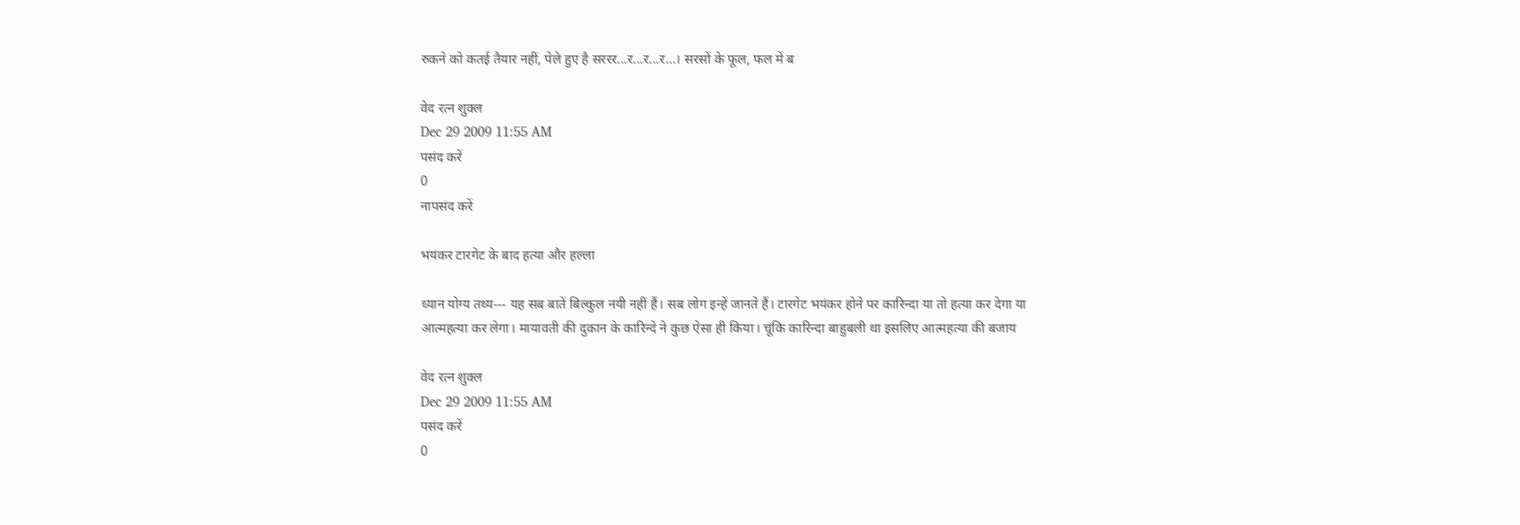रुकने को कतई तैयार नहीं, पेले हुए है सररर...र...र...र…। सरसों के फूल, फल में ब

वेद रत्न शुक्ल
Dec 29 2009 11:55 AM
पसंद करें
0
नापसंद करें

भयंकर टारगेट के बाद हत्या और हल्ला

ध्यान योग्य तथ्य--- यह सब बातें बिल्कुल नयी नहीं हैं। सब लोग इन्हें जानते हैं। टारगेट भयंकर होने पर कारिन्दा या तो हत्या कर देगा या आत्महत्या कर लेगा। मायावती की दुकान के कारिन्दे ने कुछ ऐसा ही किया। चूंकि कारिन्दा बाहुबली था इसलिए आत्महत्या की बजाय

वेद रत्न शुक्ल
Dec 29 2009 11:55 AM
पसंद करें
0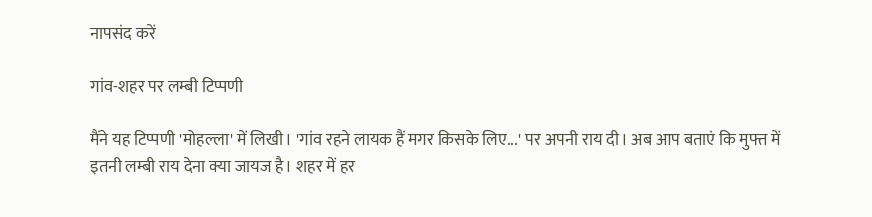नापसंद करें

गांव-शहर पर लम्बी टिप्पणी

मैंने यह टिप्पणी 'मोहल्ला' में लिखी। 'गांव रहने लायक हैं मगर किसके लिए...' पर अपनी राय दी। अब आप बताएं कि मुफ्त में इतनी लम्बी राय देना क्या जायज है। शहर में हर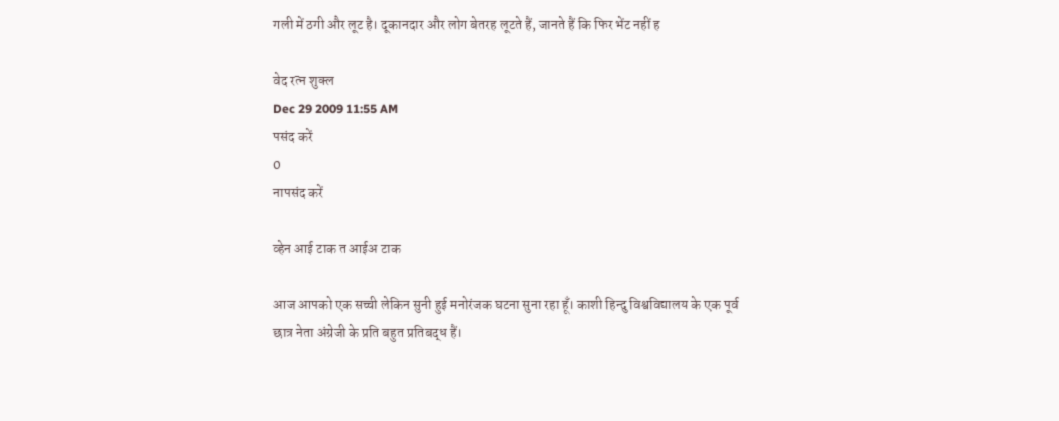गली में ठगी और लूट है। दूकानदार और लोग बेतरह लूटते हैं, जानते हैं कि फिर भेंट नहीं ह

वेद रत्न शुक्ल
Dec 29 2009 11:55 AM
पसंद करें
0
नापसंद करें

व्हेन आई टाक त आईअ टाक

आज आपको एक सच्ची लेकिन सुनी हुई मनोरंजक घटना सुना रहा हूँ। काशी हिन्दु विश्वविद्यालय के एक पूर्व छात्र नेता अंग्रेजी के प्रति बहुत प्रतिबद्ध हैं।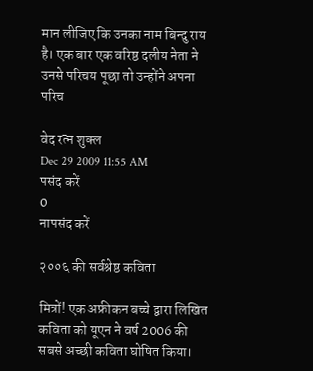मान लीजिए कि उनका नाम बिन्दु राय है। एक बार एक वरिष्ठ दलीय नेता ने उनसे परिचय पूछा तो उन्होंने अपना परिच

वेद रत्न शुक्ल
Dec 29 2009 11:55 AM
पसंद करें
0
नापसंद करें

२००६ की सर्वश्रेष्ठ कविता

मित्रों! एक अफ्रीकन बच्चे द्वारा लिखित कविता को यूएन ने वर्ष 2006 की सबसे अच्छी कविता घोषित किया।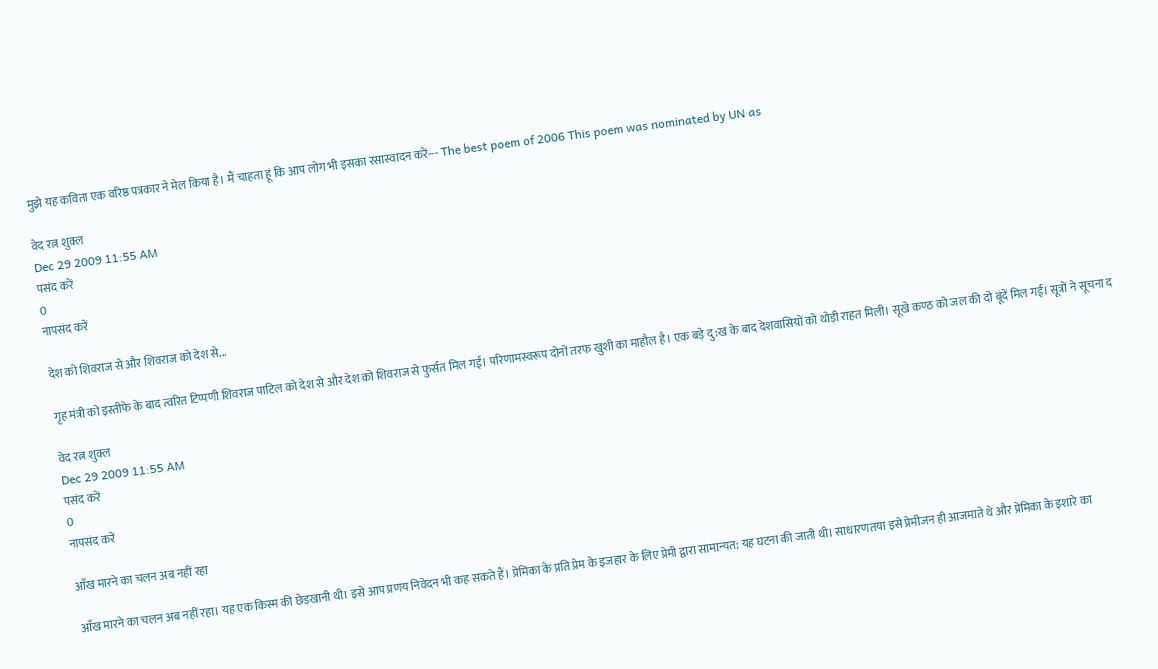मुझे यह कविता एक वरिष्ठ पत्रकार ने मेल किया है। मैं चाहता हूं कि आप लोग भी इसका रसास्वादन करें--- The best poem of 2006 This poem was nominated by UN as

वेद रत्न शुक्ल
Dec 29 2009 11:55 AM
पसंद करें
0
नापसंद करें

देश को शिवराज से और शिवराज को देश से...

गृह मंत्री को इस्तीफे के बाद त्वरित टिप्पणी शिवराज पाटिल को देश से और देश को शिवराज से फुर्सत मिल गई। परिणामस्वरूप दोनों तरफ खुशी का माहौल है। एक बड़े दु:ख के बाद देशवासियों को थोड़ी राहत मिली। सूखे कण्ठ को जल की दो बूंदें मिल गईं। सूत्रों ने सूचना द

वेद रत्न शुक्ल
Dec 29 2009 11:55 AM
पसंद करें
0
नापसंद करें

आँख मारने का चलन अब नहीं रहा

आँख मारने का चलन अब नहीं रहा। यह एक किस्म की छेड़खानी थी। इसे आप प्रणय निवेदन भी कह सकते हैं। प्रेमिका के प्रति प्रेम के इजहार के लिए प्रेमी द्वारा सामान्यत: यह घटना की जाती थी। साधारणतया इसे प्रेमीजन ही आजमाते थे और प्रेमिका के इशारे का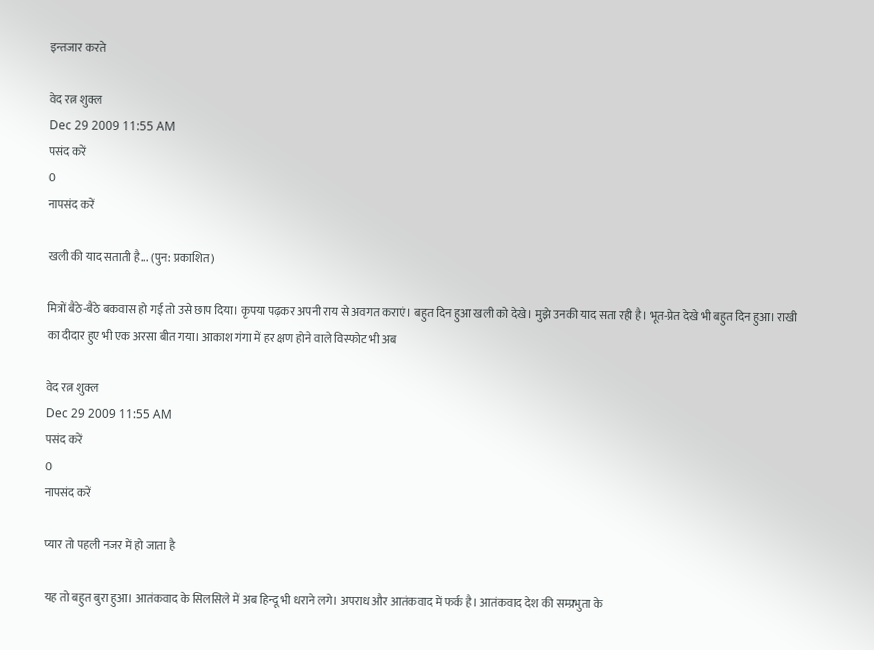इन्तजार करते

वेद रत्न शुक्ल
Dec 29 2009 11:55 AM
पसंद करें
0
नापसंद करें

खली की याद सताती है... (पुन: प्रकाशित)

मित्रों बैठे-बैठे बकवास हो गई तो उसे छाप दिया। कृपया पढ़कर अपनी राय से अवगत कराएं। बहुत दिन हुआ खली को देखे। मुझे उनकी याद सता रही है। भूत-प्रेत देखे भी बहुत दिन हुआ। राखी का दीदार हुए भी एक अरसा बीत गया। आकाश गंगा में हर क्षण होने वाले विस्फोट भी अब

वेद रत्न शुक्ल
Dec 29 2009 11:55 AM
पसंद करें
0
नापसंद करें

प्यार तो पहली नजर में हो जाता है

यह तो बहुत बुरा हुआ। आतंकवाद के सिलसिले में अब हिन्दू भी धराने लगे। अपराध और आतंकवाद में फर्क है। आतंकवाद देश की सम्प्रभुता के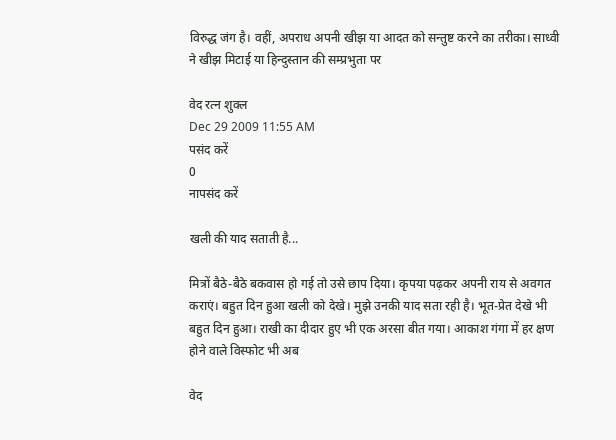विरुद्ध जंग है। वहीं, अपराध अपनी खीझ या आदत को सन्तुष्ट करने का तरीका। साध्वी ने खीझ मिटाई या हिन्दुस्तान की सम्प्रभुता पर

वेद रत्न शुक्ल
Dec 29 2009 11:55 AM
पसंद करें
0
नापसंद करें

खली की याद सताती है...

मित्रों बैठे-बैठे बकवास हो गई तो उसे छाप दिया। कृपया पढ़कर अपनी राय से अवगत कराएं। बहुत दिन हुआ खली को देखे। मुझे उनकी याद सता रही है। भूत-प्रेत देखे भी बहुत दिन हुआ। राखी का दीदार हुए भी एक अरसा बीत गया। आकाश गंगा में हर क्षण होने वाले विस्फोट भी अब

वेद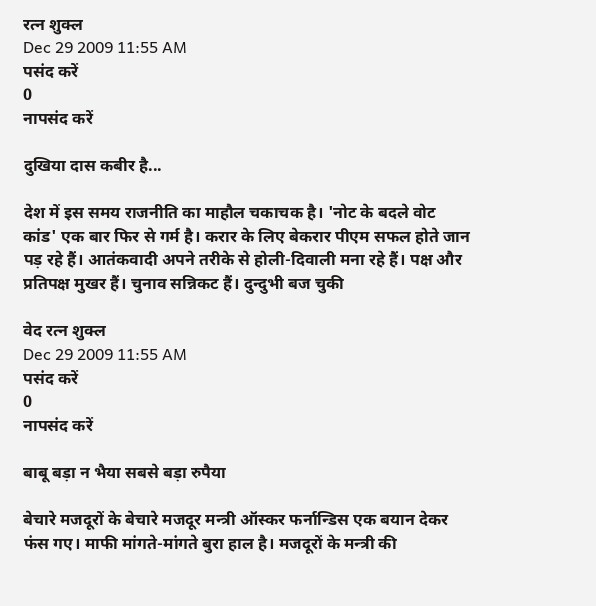रत्न शुक्ल
Dec 29 2009 11:55 AM
पसंद करें
0
नापसंद करें

दुखिया दास कबीर है...

देश में इस समय राजनीति का माहौल चकाचक है। 'नोट के बदले वोट कांड' एक बार फिर से गर्म है। करार के लिए बेकरार पीएम सफल होते जान पड़ रहे हैं। आतंकवादी अपने तरीके से होली-दिवाली मना रहे हैं। पक्ष और प्रतिपक्ष मुखर हैं। चुनाव सन्निकट हैं। दुन्दुभी बज चुकी

वेद रत्न शुक्ल
Dec 29 2009 11:55 AM
पसंद करें
0
नापसंद करें

बाबू बड़ा न भैया सबसे बड़ा रुपैया

बेचारे मजदूरों के बेचारे मजदूर मन्त्री ऑस्कर फर्नान्डिस एक बयान देकर फंस गए। माफी मांगते-मांगते बुरा हाल है। मजदूरों के मन्त्री की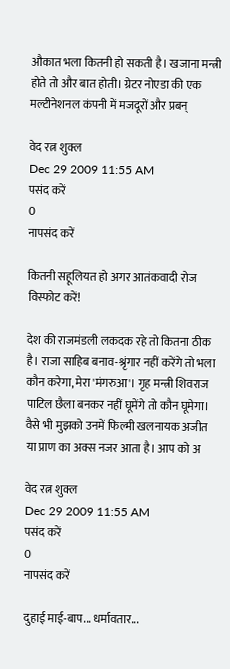औकात भला कितनी हो सकती है। खजाना मन्त्री होते तो और बात होती। ग्रेटर नोएडा की एक मल्टीनेशनल कंपनी में मजदूरों और प्रबन्

वेद रत्न शुक्ल
Dec 29 2009 11:55 AM
पसंद करें
0
नापसंद करें

कितनी सहूलियत हो अगर आतंकवादी रोज विस्फोट करें!

देश की राजमंडली लकदक रहे तो कितना ठीक है। राजा साहिब बनाव-श्रृंगार नहीं करेंगे तो भला कौन करेगा, मेरा 'मंगरुआ'। गृह मन्त्री शिवराज पाटिल छैला बनकर नहीं घूमेंगे तो कौन घूमेगा। वैसे भी मुझको उनमें फिल्मी खलनायक अजीत या प्राण का अक्स नजर आता है। आप को अ

वेद रत्न शुक्ल
Dec 29 2009 11:55 AM
पसंद करें
0
नापसंद करें

दुहाई माई-बाप... धर्मावतार...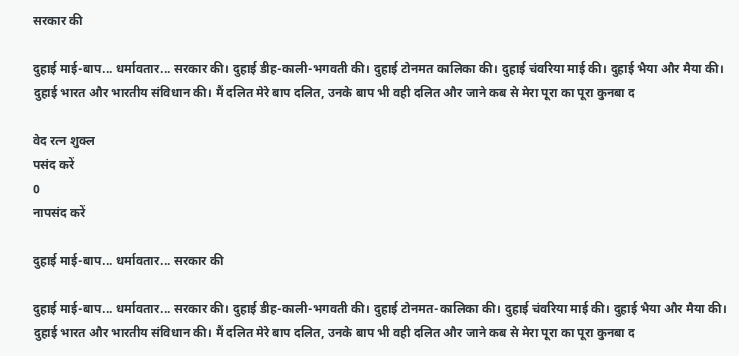सरकार की

दुहाई माई-बाप... धर्मावतार... सरकार की। दुहाई डीह-काली-भगवती की। दुहाई टोनमत कालिका की। दुहाई चंवरिया माई की। दुहाई भैया और मैया की। दुहाई भारत और भारतीय संविधान की। मैं दलित मेरे बाप दलित, उनके बाप भी वही दलित और जाने कब से मेरा पूरा का पूरा कुनबा द

वेद रत्न शुक्ल
पसंद करें
0
नापसंद करें

दुहाई माई-बाप... धर्मावतार... सरकार की

दुहाई माई-बाप... धर्मावतार... सरकार की। दुहाई डीह-काली-भगवती की। दुहाई टोनमत-कालिका की। दुहाई चंवरिया माई की। दुहाई भैया और मैया की। दुहाई भारत और भारतीय संविधान की। मैं दलित मेरे बाप दलित, उनके बाप भी वही दलित और जाने कब से मेरा पूरा का पूरा कुनबा द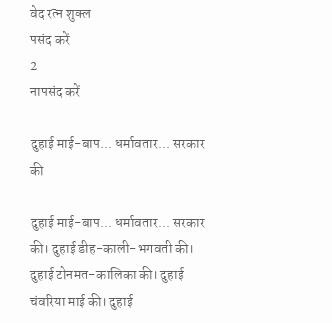वेद रत्न शुक्ल
पसंद करें
2
नापसंद करें

दुहाई माई-बाप... धर्मावतार... सरकार की

दुहाई माई-बाप... धर्मावतार... सरकार की। दुहाई डीह-काली-भगवती की। दुहाई टोनमत-कालिका की। दुहाई चंवरिया माई की। दुहाई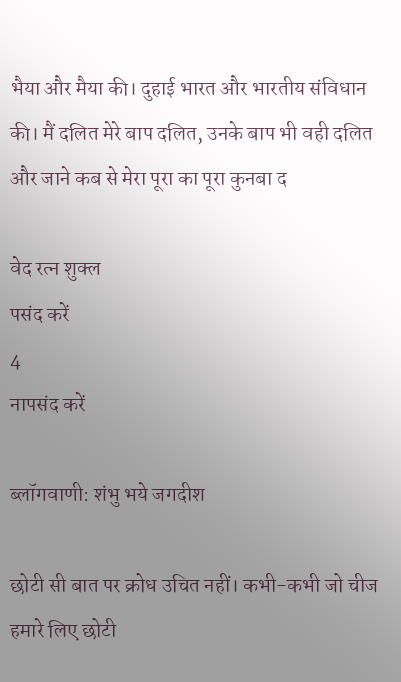भैया और मैया की। दुहाई भारत और भारतीय संविधान की। मैं दलित मेरे बाप दलित, उनके बाप भी वही दलित और जाने कब से मेरा पूरा का पूरा कुनबा द

वेद रत्न शुक्ल
पसंद करें
4
नापसंद करें

ब्लॉगवाणी: शंभु भये जगदीश

छोटी सी बात पर क्रोध उचित नहीं। कभी-कभी जो चीज हमारे लिए छोटी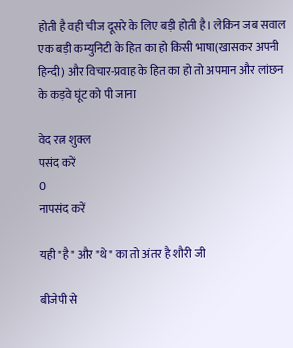होती है वही चीज दूसरे के लिए बड़ी होती है। लेकिन जब सवाल एक बड़ी कम्युनिटी के हित का हो किसी भाषा(खासकर अपनी हिन्दी) और विचार-प्रवाह के हित का हो तो अपमान और लांछन के कड़वे घूंट को पी जाना

वेद रत्न शुक्ल
पसंद करें
0
नापसंद करें

यही "है" और "थे" का तो अंतर है शौरी जी

बीजेपी से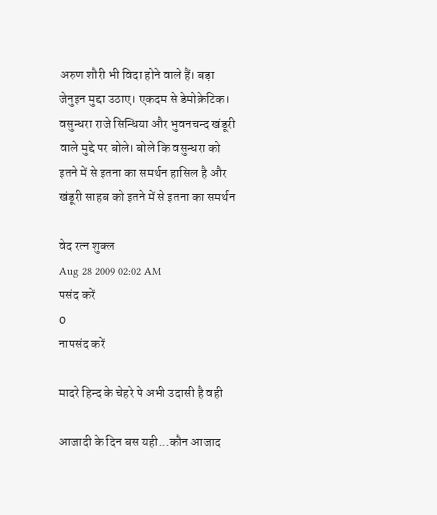अरुण शौरी भी विदा होने वाले हैं। बड़ा जेनुइन मुद्दा उठाए। एकदम से डेमोक्रेटिक। वसुन्धरा राजे सिन्धिया और भुवनचन्द खंडूरी वाले मुद्दे पर बोले। बोले कि वसुन्धरा को इतने में से इतना का समर्थन हासिल है और खंडूरी साहब को इतने में से इतना का समर्थन

वेद रत्न शुक्ल
Aug 28 2009 02:02 AM
पसंद करें
0
नापसंद करें

मादरे हिन्द के चेहरे पे अभी उदासी है वही

आजादी के दिन बस यही...कौन आजाद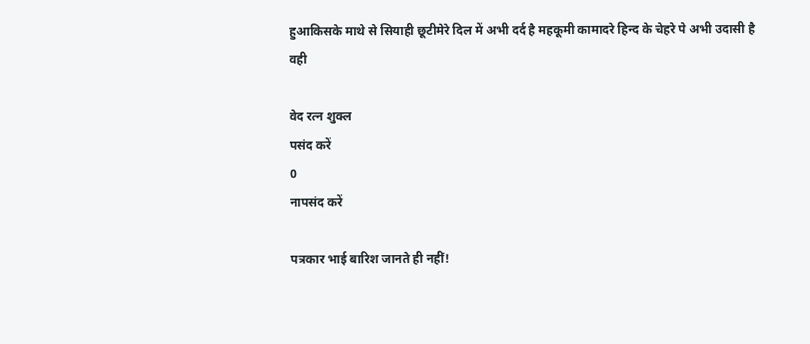हुआकिसके माथे से सियाही छूटीमेरे दिल में अभी दर्द है महकूमी कामादरे हिन्द के चेहरे पे अभी उदासी है वही

वेद रत्न शुक्ल
पसंद करें
0
नापसंद करें

पत्रकार भाई बारिश जानते ही नहीं!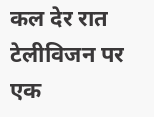कल देर रात टेलीविजन पर एक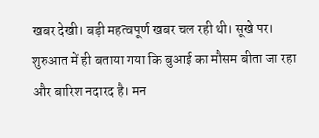खबर देखी। बड़ी महत्वपूर्ण खबर चल रही थी। सूखे पर। शुरुआत में ही बताया गया कि बुआई का मौसम बीता जा रहा और बारिश नदारद है। मन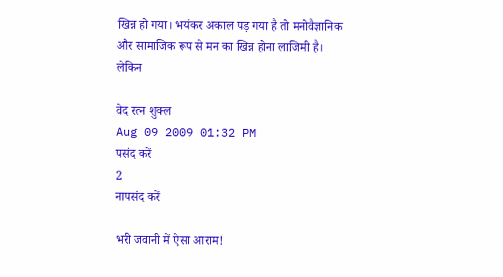खिन्न हो गया। भयंकर अकाल पड़ गया है तो मनोवैज्ञानिक और सामाजिक रूप से मन का खिन्न होना लाजिमी है। लेकिन

वेद रत्न शुक्ल
Aug 09 2009 01:32 PM
पसंद करें
2
नापसंद करें

भरी जवानी में ऐसा आराम!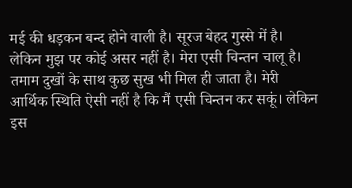मई की धड़कन बन्द होने वाली है। सूरज बेहद गुस्से में है। लेकिन मुझ पर कोई असर नहीं है। मेरा एसी चिन्तन चालू है। तमाम दुखों के साथ कुछ सुख भी मिल ही जाता है। मेरी आर्थिक स्थिति ऐसी नहीं है कि मैं एसी चिन्तन कर सकूं। लेकिन इस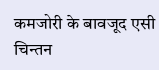कमजोरी के बावजूद एसी चिन्तन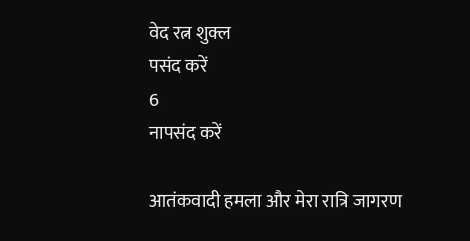वेद रत्न शुक्ल
पसंद करें
6
नापसंद करें

आतंकवादी हमला और मेरा रात्रि जागरण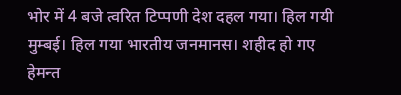भोर में 4 बजे त्वरित टिप्पणी देश दहल गया। हिल गयी मुम्बई। हिल गया भारतीय जनमानस। शहीद हो गए हेमन्त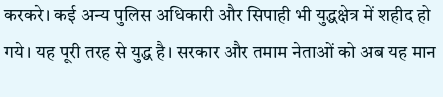करकरे। कई अन्य पुलिस अधिकारी और सिपाही भी युद्धक्षेत्र में शहीद हो गये। यह पूरी तरह से युद्ध है। सरकार और तमाम नेताओं को अब यह मान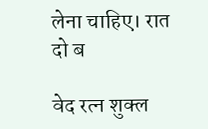लेना चाहिए। रात दो ब

वेद रत्न शुक्ल